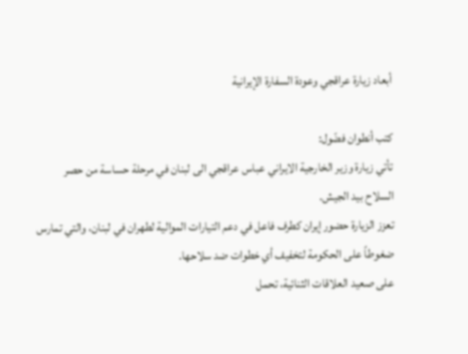أبعاد زيارة عراقجي وعودة السفارة الإيرانية

كتب أنطوان فضّول:
تأتي زيارة وزير الخارجية الايراني عباس عراقجي الى لبنان في مرحلة حساسة من حصر السلاح بيد الجيش.
تعزز الزيارة حضور إيران كطرف فاعل في دعم التيارات الموالية لطهران في لبنان، والتي تمارس ضغوطاً على الحكومة لتخفيف أي خطوات ضد سلاحها.
على صعيد العلاقات الثنائية، تحمل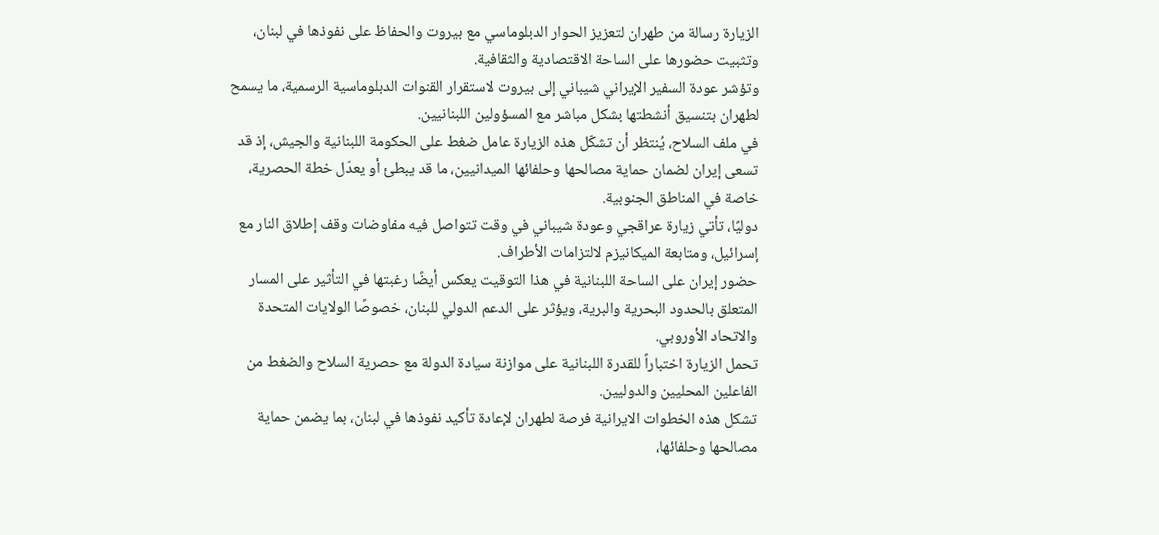الزيارة رسالة من طهران لتعزيز الحوار الدبلوماسي مع بيروت والحفاظ على نفوذها في لبنان، وتثبيت حضورها على الساحة الاقتصادية والثقافية.
وتؤشر عودة السفير الإيراني شيباني إلى بيروت لاستقرار القنوات الدبلوماسية الرسمية، ما يسمح لطهران بتنسيق أنشطتها بشكل مباشر مع المسؤولين اللبنانيين.
في ملف السلاح، يُنتظر أن تشكّل هذه الزيارة عامل ضغط على الحكومة اللبنانية والجيش، إذ قد تسعى إيران لضمان حماية مصالحها وحلفائها الميدانيين، ما قد يبطئ أو يعدّل خطة الحصرية، خاصة في المناطق الجنوبية.
دوليًا، تأتي زيارة عراقجي وعودة شيباني في وقت تتواصل فيه مفاوضات وقف إطلاق النار مع إسرائيل، ومتابعة الميكانيزم لالتزامات الأطراف.
حضور إيران على الساحة اللبنانية في هذا التوقيت يعكس أيضًا رغبتها في التأثير على المسار المتعلق بالحدود البحرية والبرية، ويؤثر على الدعم الدولي للبنان، خصوصًا الولايات المتحدة والاتحاد الأوروبي.
تحمل الزيارة اختباراً للقدرة اللبنانية على موازنة سيادة الدولة مع حصرية السلاح والضغط من الفاعلين المحليين والدوليين.
تشكل هذه الخطوات الايرانية فرصة لطهران لإعادة تأكيد نفوذها في لبنان، بما يضمن حماية مصالحها وحلفائها،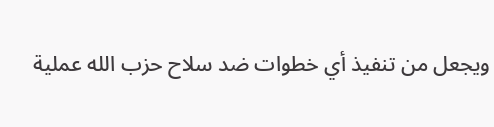ويجعل من تنفيذ أي خطوات ضد سلاح حزب الله عملية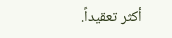أكثر تعقيداً.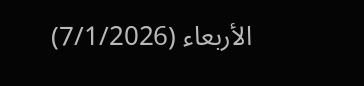الأربعاء (7/1/2026)